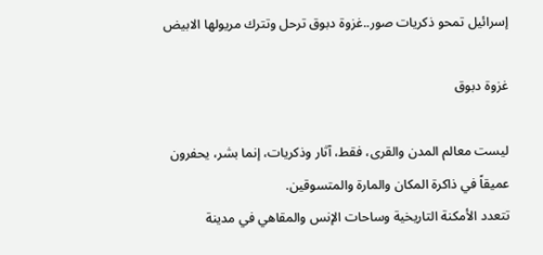إسرائيل تمحو ذكريات صور..غزوة دبوق ترحل وتترك مريولها الابيض

غزوة دبوق

ليست معالم المدن والقرى، فقط، آثار وذكريات، إنما بشر، يحفرون عميقاً في ذاكرة المكان والمارة والمتسوقين.
تتعدد الأمكنة التاريخية وساحات الإنس والمقاهي في مدينة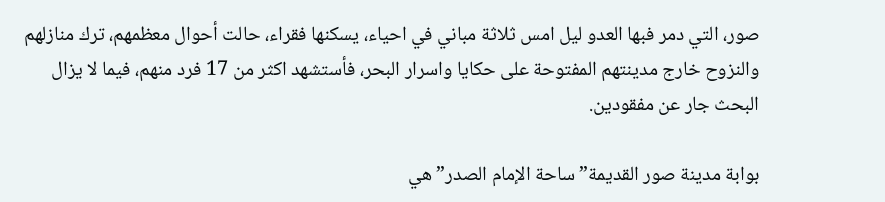صور، التي دمر فبها العدو ليل امس ثلاثة مباني في احياء، يسكنها فقراء، حالت أحوال معظمهم، ترك منازلهم والنزوح خارج مدينتهم المفتوحة على حكايا واسرار البحر، فأستشهد اكثر من 17 فرد منهم، فيما لا يزال البحث جار عن مفقودين.

بوابة مدينة صور القديمة” ساحة الإمام الصدر” هي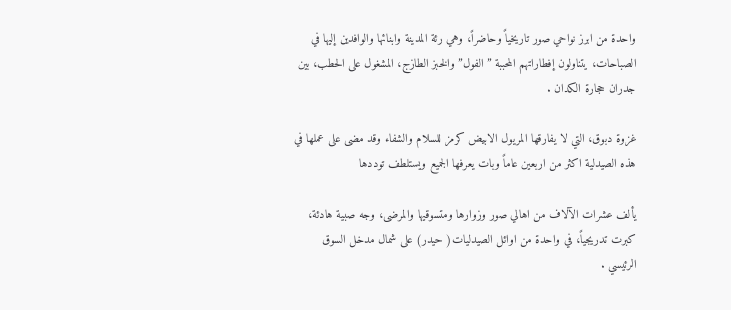واحدة من ابرز نواحي صور تاريخياً وحاضراً، وهي رئة المدينة وابنائها والوافدين إليها في الصباحات، يتناولون إفطاراتهم المحببة ” الفول” والخبز الطازج، المشغول على الحطب، بين جدران حجارة الكدان .

غزوة دبوق، التي لا يفارقها المريول الابيض كرمز للسلام والشفاء وقد مضى على عملها في هذه الصيدلية اكثر من اربعين عاماً وبات يعرفها الجميع ويستلطف توددها

يألف عشرات الآلاف من اهالي صور وزوارها ومتسوقيها والمرضى، وجه صبية هادئة، كبرت تدريجياً، في واحدة من اوائل الصيدليات( حيدر) على شمال مدخل السوق الرئيسي .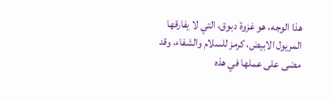هذا الوجه، هو غزوة دبوق، التي لا يفارقها المريول الابيض، كرمز للسلام والشفاء، وقد مضى على عملها في هذه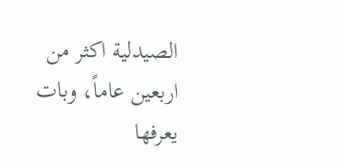الصيدلية اكثر من اربعين عاماً، وبات يعرفها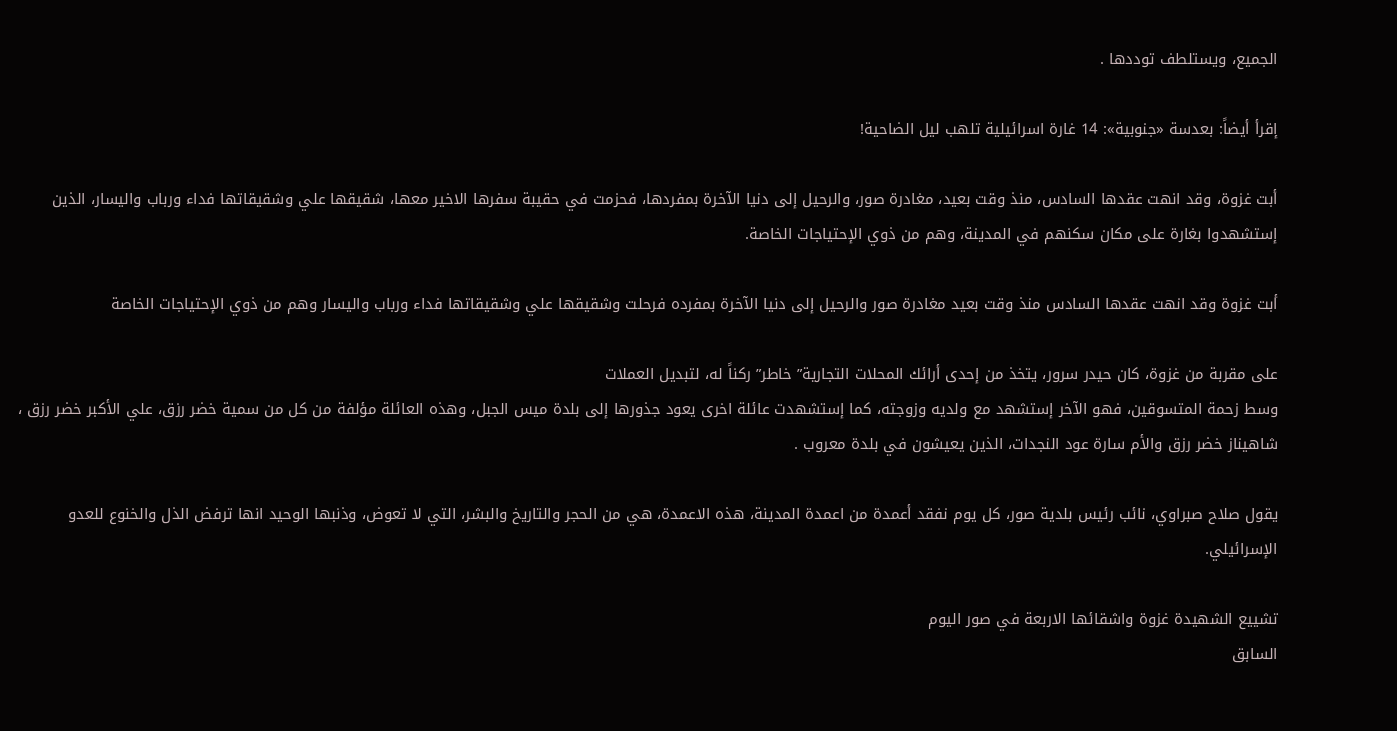الجميع، ويستلطف توددها .

إقرأ أيضاً: بعدسة «جنوبية»: 14 غارة اسرائيلية تلهب ليل الضاحية!

أبت غزوة، وقد انهت عقدها السادس، منذ وقت بعيد، مغادرة صور، والرحيل إلى دنيا الآخرة بمفردها، فحزمت في حقيبة سفرها الاخير معها، شقيقها علي وشقيقاتها فداء ورباب واليسار، الذين إستشهدوا بغارة على مكان سكنهم في المدينة، وهم من ذوي الإحتياجات الخاصة.

أبت غزوة وقد انهت عقدها السادس منذ وقت بعيد مغادرة صور والرحيل إلى دنيا الآخرة بمفرده فرحلت وشقيقها علي وشقيقاتها فداء ورباب واليسار وهم من ذوي الإحتياجات الخاصة

على مقربة من غزوة، كان حيدر سرور، يتخذ من إحدى أرائك المحلات التجارية” خاطر” ركناً له، لتبديل العملات
وسط زحمة المتسوقين، فهو الآخر إستشهد مع ولديه وزوجته، كما إستشهدت عائلة اخرى يعود جذورها إلى بلدة ميس الجبل، وهذه العائلة مؤلفة من كل من سمية خضر رزق، علي الأكبر خضر رزق ، شاهيناز خضر رزق والأم سارة عود النجدات، الذين يعيشون في بلدة معروب .

يقول صلاح صبراوي، نائب رئيس بلدية صور، كل يوم نفقد أعمدة من اعمدة المدينة، هذه الاعمدة، هي من الحجر والتاريخ والبشر، التي لا تعوض، وذنبها الوحيد انها ترفض الذل والخنوع للعدو الإسرائيلي.

تشييع الشهيدة غزوة واشقائها الاربعة في صور اليوم
السابق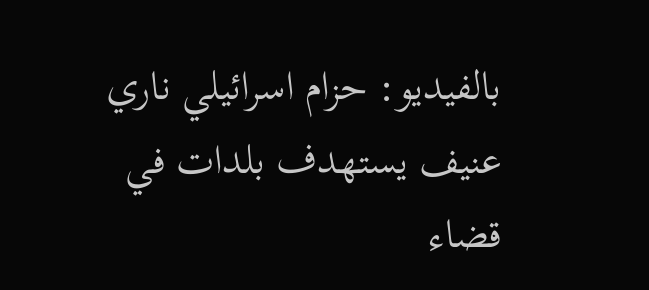بالفيديو: حزام اسرائيلي ناري عنيف يستهدف بلدات في قضاء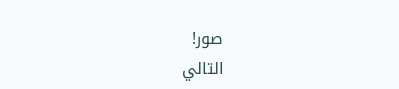صور!
التالي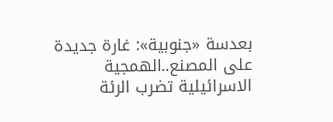بعدسة «جنوبية»: غارة جديدة على المصنع..الهمجية الاسرائيلية تضرب الرئة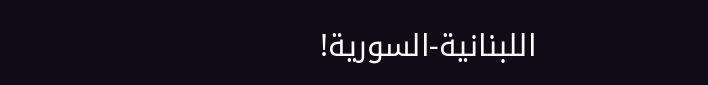اللبنانية-السورية!